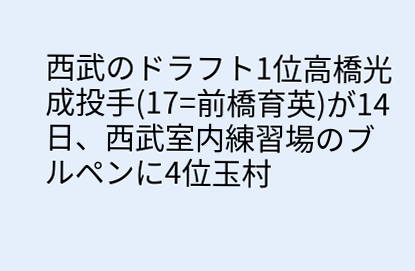西武のドラフト1位高橋光成投手(17=前橋育英)が14日、西武室内練習場のブルペンに4位玉村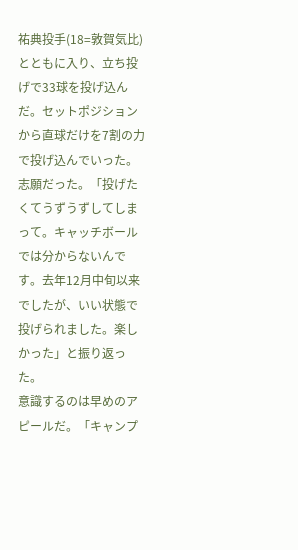祐典投手(18=敦賀気比)とともに入り、立ち投げで33球を投げ込んだ。セットポジションから直球だけを7割の力で投げ込んでいった。
志願だった。「投げたくてうずうずしてしまって。キャッチボールでは分からないんです。去年12月中旬以来でしたが、いい状態で投げられました。楽しかった」と振り返った。
意識するのは早めのアピールだ。「キャンプ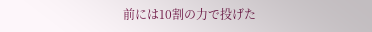前には10割の力で投げた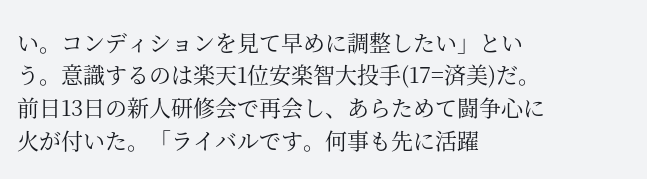い。コンディションを見て早めに調整したい」という。意識するのは楽天1位安楽智大投手(17=済美)だ。前日13日の新人研修会で再会し、あらためて闘争心に火が付いた。「ライバルです。何事も先に活躍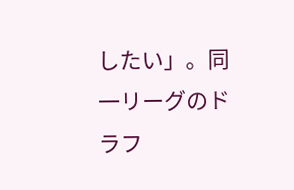したい」。同一リーグのドラフ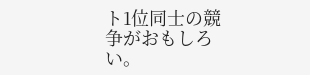ト1位同士の競争がおもしろい。